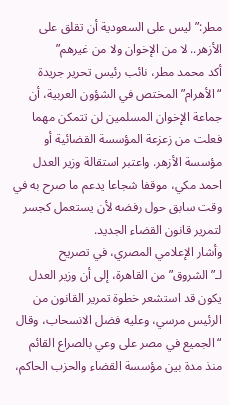مطر:”ليس على السعودية أن تقلق على الأزهر.. لا من الإخوان ولا من غيرهم”
أكد محمد مطر، نائب رئيس تحرير جريدة “الأهرام” المختص في الشؤون العربية، أن جماعة الإخوان المسلمين لن تتمكن مهما فعلت من زعزعة المؤسسة القضائية أو مؤسسة الأزهر. واعتبر استقالة وزير العدل احمد مكي، موقفا شجاعا يدعم ما صرح به في وقت سابق حول رفضه لأن يستعمل كجسر لتمرير قانون القضاء الجديد.
وأشار الإعلامي المصري، في تصريح لـ”الشروق” من القاهرة، إلى أن وزير العدل يكون قد استشعر خطوة تمرير القانون من الرئيس مرسي، وعليه فضل الانسحاب، وقال “الجميع في مصر على وعي بالصراع القائم منذ مدة بين مؤسسة القضاء والحزب الحاكم،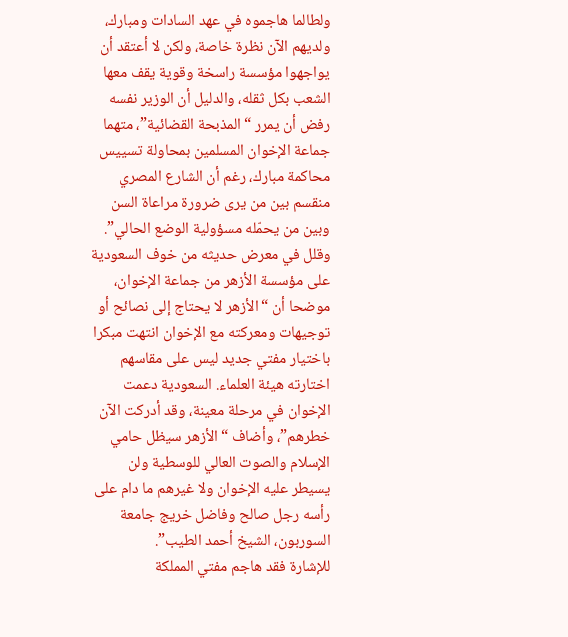ولطالما هاجموه في عهد السادات ومبارك، ولديهم الآن نظرة خاصة، ولكن لا أعتقد أن يواجهوا مؤسسة راسخة وقوية يقف معها الشعب بكل ثقله، والدليل أن الوزير نفسه رفض أن يمرر “المذبحة القضائية”، متهما جماعة الإخوان المسلمين بمحاولة تسييس محاكمة مبارك، رغم أن الشارع المصري منقسم بين من يرى ضرورة مراعاة السن وبين من يحمّله مسؤولية الوضع الحالي”.
وقلل في معرض حديثه من خوف السعودية على مؤسسة الأزهر من جماعة الإخوان، موضحا أن “الأزهر لا يحتاج إلى نصائح أو توجيهات ومعركته مع الإخوان انتهت مبكرا باختيار مفتي جديد ليس على مقاسهم اختارته هيئة العلماء. السعودية دعمت الإخوان في مرحلة معينة، وقد أدركت الآن خطرهم”، وأضاف “الأزهر سيظل حامي الإسلام والصوت العالي للوسطية ولن يسيطر عليه الإخوان ولا غيرهم ما دام على رأسه رجل صالح وفاضل خريج جامعة السوربون، الشيخ أحمد الطيب”.
للإشارة فقد هاجم مفتي المملكة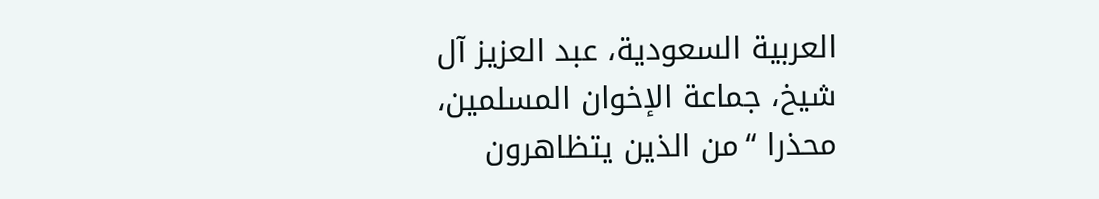العربية السعودية، عبد العزيز آل شيخ، جماعة الإخوان المسلمين، محذرا “من الذين يتظاهرون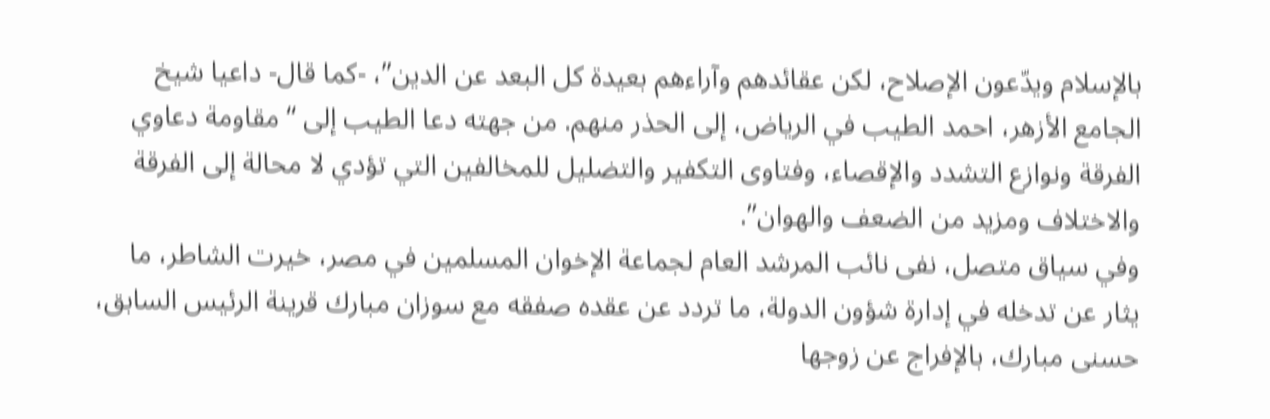بالإسلام ويدّعون الإصلاح، لكن عقائدهم وآراءهم بعيدة كل البعد عن الدين”، -كما قال- داعيا شيخ الجامع الأزهر، احمد الطيب في الرياض، إلى الحذر منهم. من جهته دعا الطيب إلى “مقاومة دعاوي الفرقة ونوازع التشدد والإقصاء، وفتاوى التكفير والتضليل للمخالفين التي تؤدي لا محالة إلى الفرقة والاختلاف ومزيد من الضعف والهوان”.
وفي سياق متصل، نفى نائب المرشد العام لجماعة الإخوان المسلمين في مصر، خيرت الشاطر، ما يثار عن تدخله في إدارة شؤون الدولة، ما تردد عن عقده صفقه مع سوزان مبارك قرينة الرئيس السابق، حسنى مبارك، بالإفراج عن زوجها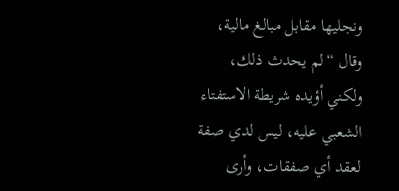ونجليها مقابل مبالغ مالية، وقال “لم يحدث ذلك، ولكني أؤيده شريطة الاستفتاء الشعبي عليه، ليس لدي صفة لعقد أي صفقات، وأرى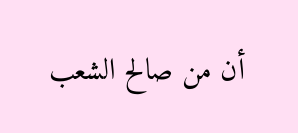أن من صالح الشعب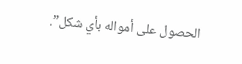الحصول على أمواله بأي شكل”.